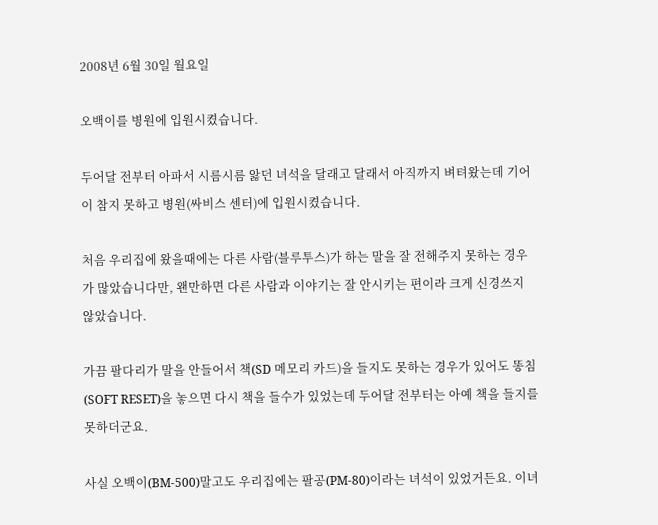2008년 6월 30일 월요일

오백이를 병원에 입원시켰습니다.

두어달 전부터 아파서 시름시름 앓던 녀석을 달래고 달래서 아직까지 벼텨왔는데 기어이 참지 못하고 병원(싸비스 센터)에 입원시켰습니다.

처음 우리집에 왔을때에는 다른 사람(블루투스)가 하는 말을 잘 전해주지 못하는 경우가 많았습니다만, 왠만하면 다른 사람과 이야기는 잘 안시키는 편이라 크게 신경쓰지 않았습니다.

가끔 팔다리가 말을 안들어서 책(SD 메모리 카드)을 들지도 못하는 경우가 있어도 똥침(SOFT RESET)을 놓으면 다시 책을 들수가 있었는데 두어달 전부터는 아예 책을 들지를 못하더군요.

사실 오백이(BM-500)말고도 우리집에는 팔공(PM-80)이라는 녀석이 있었거든요. 이녀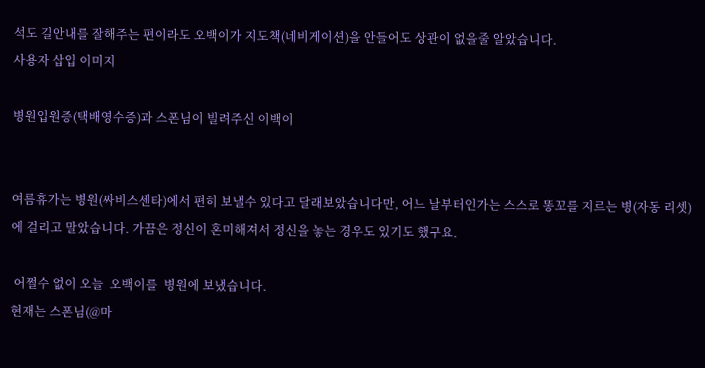석도 길안내를 잘해주는 편이라도 오백이가 지도책(네비게이션)을 안들어도 상관이 없을줄 알았습니다.
사용자 삽입 이미지

병원입원증(택배영수증)과 스폰님이 빌려주신 이백이


여름휴가는 병원(싸비스센타)에서 편히 보낼수 있다고 달래보았습니다만, 어느 날부터인가는 스스로 똥꼬를 지르는 병(자동 리셋)에 걸리고 말았습니다. 가끔은 정신이 혼미해져서 정신을 놓는 경우도 있기도 했구요.

 어쩔수 없이 오늘  오백이를  병원에 보냈습니다.
현재는 스폰님(@마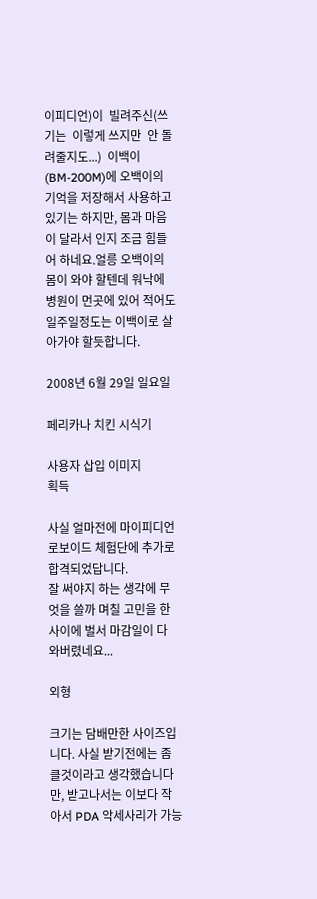이피디언)이  빌려주신(쓰기는  이렇게 쓰지만  안 돌려줄지도...)  이백이(BM-200M)에 오백이의 기억을 저장해서 사용하고 있기는 하지만, 몸과 마음이 달라서 인지 조금 힘들어 하네요.얼릉 오백이의 몸이 와야 할텐데 워낙에 병원이 먼곳에 있어 적어도 일주일정도는 이백이로 살아가야 할듯합니다.

2008년 6월 29일 일요일

페리카나 치킨 시식기

사용자 삽입 이미지
획득

사실 얼마전에 마이피디언 로보이드 체험단에 추가로 합격되었답니다.
잘 써야지 하는 생각에 무엇을 쓸까 며칠 고민을 한 사이에 벌서 마감일이 다 와버렸네요...

외형

크기는 담배만한 사이즈입니다. 사실 받기전에는 좀 클것이라고 생각했습니다만, 받고나서는 이보다 작아서 PDA 악세사리가 가능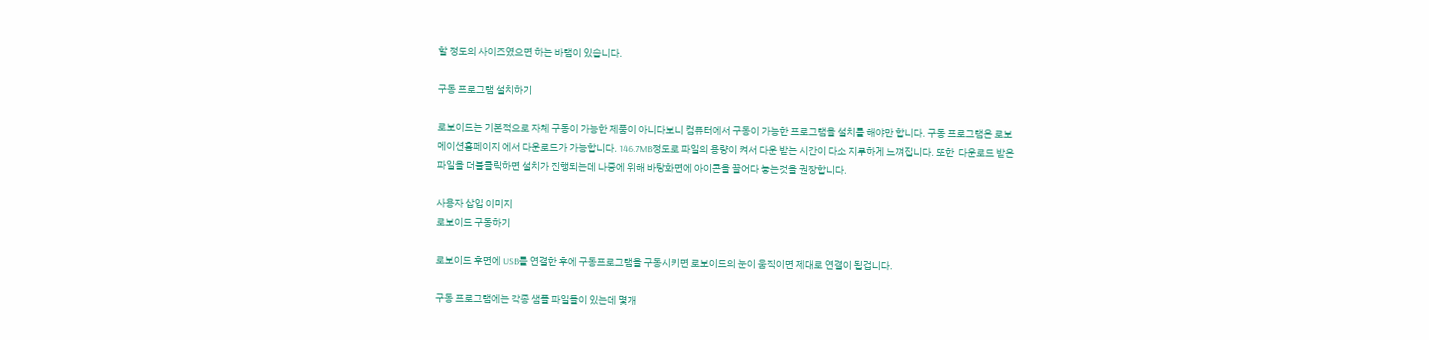할 정도의 사이즈였으면 하는 바램이 있습니다.

구동 프로그램 설치하기

로보이드는 기본적으로 자체 구동이 가능한 제품이 아니다보니 컴퓨터에서 구동이 가능한 프로그램을 설치를 해야만 합니다. 구동 프로그램은 로보메이션홈페이지 에서 다운로드가 가능합니다. 146.7MB정도로 파일의 용량이 켜서 다운 받는 시간이 다소 지루하게 느껴집니다. 또한  다운로드 받은 파일을 더블클릭하면 설치가 진행되는데 나중에 위해 바탕화면에 아이콘을 끌어다 놓는것을 권장합니다.

사용자 삽입 이미지
로보이드 구동하기

로보이드 후면에 USB를 연결한 후에 구동프로그램을 구동시키면 로보이드의 눈이 움직이면 제대로 연결이 됩겁니다.

구동 프로그램에는 각종 샘플 파일들이 있는데 몇개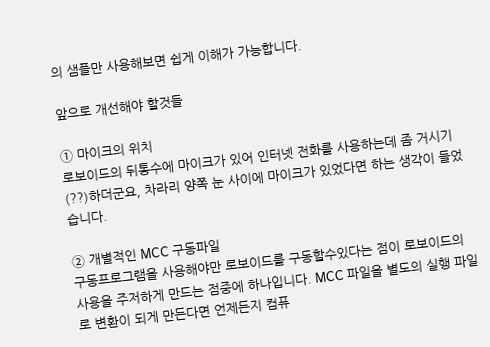의 샘플만 사용해보면 쉽게 이해가 가능합니다.

앞으로 개선해야 할것들

① 마이크의 위치
로보이드의 뒤통수에 마이크가 있어 인터넷 전화를 사용하는데 좀 거시기(??)하더군요, 차라리 양쪽 눈 사이에 마이크가 있었다면 하는 생각이 들었습니다.

② 개별적인 MCC 구동파일
구동프로그램을 사용해야만 로보이드를 구동할수있다는 점이 로보이드의 사용을 주저하게 만드는 점중에 하나입니다. MCC 파일을 별도의 실행 파일로 변환이 되게 만든다면 언제든지 컴퓨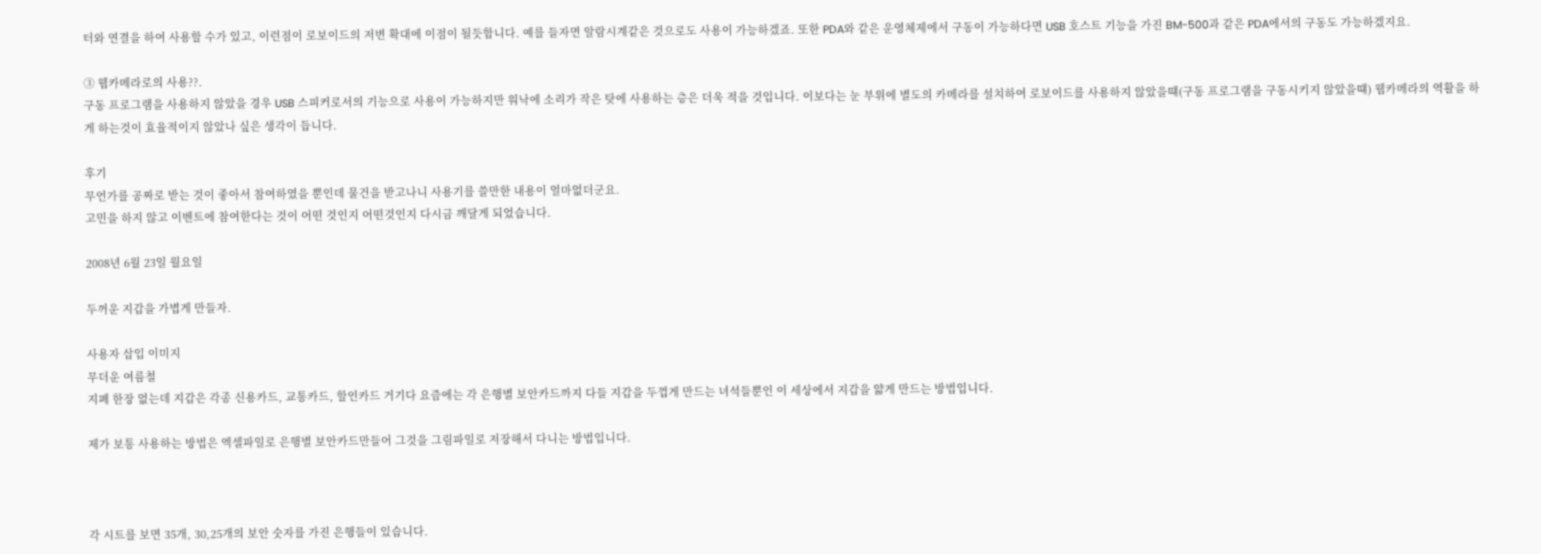터와 연결을 하여 사용할 수가 있고, 이런점이 로보이드의 저변 확대에 이점이 될듯합니다. 예를 들자면 알람시계같은 것으로도 사용이 가능하겠죠. 또한 PDA와 같은 운영체제에서 구동이 가능하다면 USB 호스트 기능을 가진 BM-500과 같은 PDA에서의 구동도 가능하겠지요.

③ 웹카메라로의 사용??.
구동 프로그램을 사용하지 않았을 경우 USB 스피커로서의 기능으로 사용이 가능하지만 워낙에 소리가 작은 탓에 사용하는 층은 더욱 적을 것입니다. 이보다는 눈 부위에 별도의 카메라를 설치하여 로보이드를 사용하지 않았을떄(구동 프로그램을 구동시키지 않았을떄) 웹카메라의 역활을 하게 하는것이 효율적이지 않았나 싶은 생각이 듭니다.

후기
무언가를 공짜로 받는 것이 좋아서 참여하였을 뿐인데 물건을 받고나니 사용기를 쓸만한 내용이 얼마없더군요.
고민을 하지 않고 이벤트에 참여한다는 것이 어떤 것인지 어떤것인지 다시금 깨달게 되었습니다.

2008년 6월 23일 월요일

두꺼운 지갑을 가볍게 만들자.

사용자 삽입 이미지
무더운 여름철
지폐 한장 없는데 지갑은 각종 신용카드, 교통카드, 할인카드 거기다 요즘에는 각 은행별 보안카드까지 다들 지갑을 두껍게 만드는 녀석들뿐인 이 세상에서 지갑을 얇게 만드는 방법입니다.

제가 보통 사용하는 방법은 엑셀파일로 은행별 보안카드만들어 그것을 그림파일로 저장해서 다니는 방법입니다.



각 시트를 보면 35개, 30,25개의 보안 숫자를 가진 은행들이 있습니다.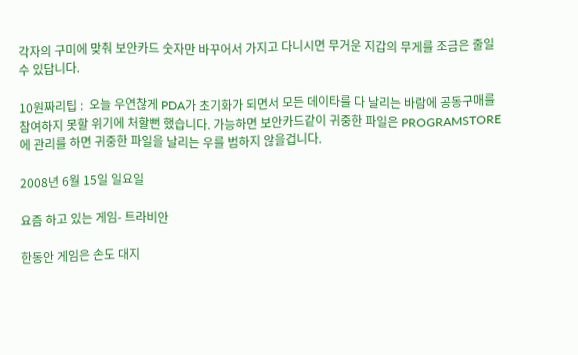각자의 구미에 맞춰 보안카드 숫자만 바꾸어서 가지고 다니시면 무거운 지갑의 무게를 조금은 줄일수 있답니다.

10원짜리팁 :  오늘 우연찮게 PDA가 초기화가 되면서 모든 데이타를 다 날리는 바람에 공동구매를 참여하지 못할 위기에 처할뻔 했습니다. 가능하면 보안카드같이 귀중한 파일은 PROGRAMSTORE에 관리를 하면 귀중한 파일을 날리는 우를 범하지 않을겁니다.

2008년 6월 15일 일요일

요즘 하고 있는 게임- 트라비안

한동안 게임은 손도 대지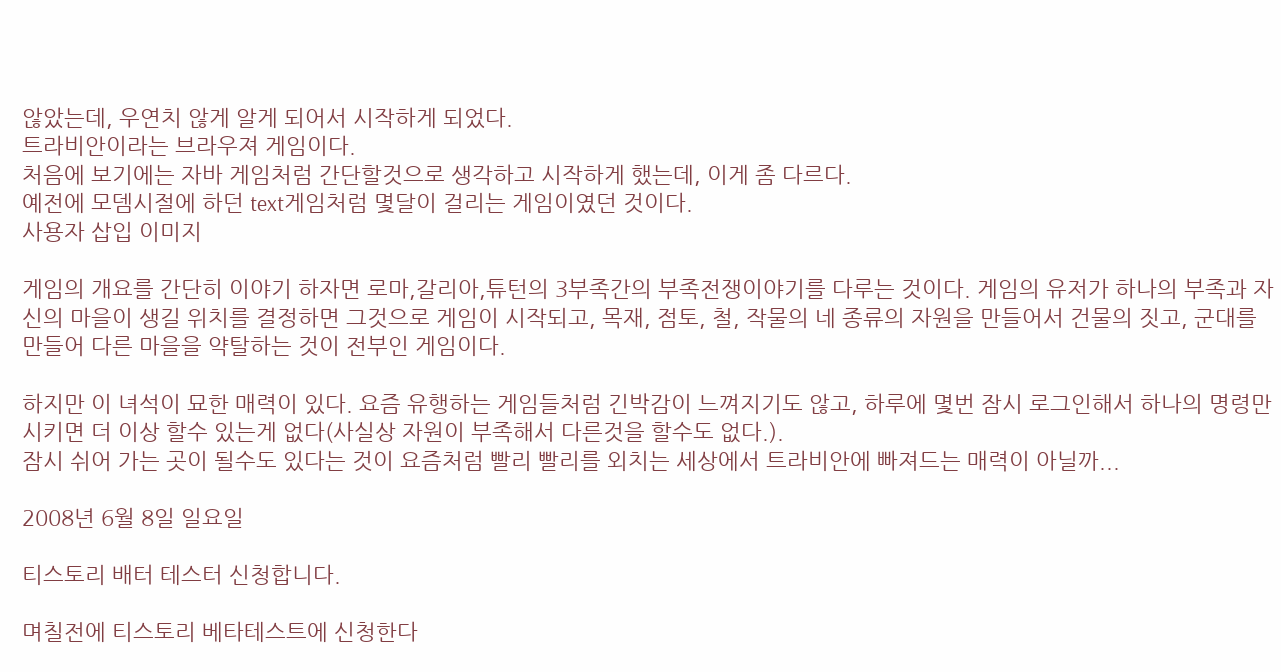않았는데, 우연치 않게 알게 되어서 시작하게 되었다.
트라비안이라는 브라우져 게임이다.
처음에 보기에는 자바 게임처럼 간단할것으로 생각하고 시작하게 했는데, 이게 좀 다르다.
예전에 모뎀시절에 하던 text게임처럼 몇달이 걸리는 게임이였던 것이다.
사용자 삽입 이미지

게임의 개요를 간단히 이야기 하자면 로마,갈리아,튜턴의 3부족간의 부족전쟁이야기를 다루는 것이다. 게임의 유저가 하나의 부족과 자신의 마을이 생길 위치를 결정하면 그것으로 게임이 시작되고, 목재, 점토, 철, 작물의 네 종류의 자원을 만들어서 건물의 짓고, 군대를 만들어 다른 마을을 약탈하는 것이 전부인 게임이다.

하지만 이 녀석이 묘한 매력이 있다. 요즘 유행하는 게임들처럼 긴박감이 느껴지기도 않고, 하루에 몇번 잠시 로그인해서 하나의 명령만 시키면 더 이상 할수 있는게 없다(사실상 자원이 부족해서 다른것을 할수도 없다.).
잠시 쉬어 가는 곳이 될수도 있다는 것이 요즘처럼 빨리 빨리를 외치는 세상에서 트라비안에 빠져드는 매력이 아닐까...

2008년 6월 8일 일요일

티스토리 배터 테스터 신청합니다.

며칠전에 티스토리 베타테스트에 신청한다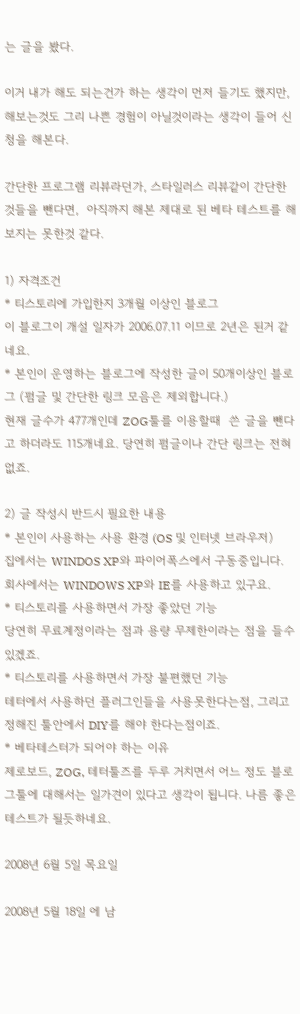는 글을 봤다.

이거 내가 해도 되는건가 하는 생각이 먼저 들기도 했지만, 해보는것도 그리 나쁜 경험이 아닐것이라는 생각이 들어 신청을 해본다.

간단한 프로그램 리뷰라던가, 스타일러스 리뷰같이 간단한 것들을 뺀다면,  아직까지 해본 제대로 된 베타 테스트를 해보지는 못한것 같다.

1) 자격조건
* 티스토리에 가입한지 3개월 이상인 블로그
이 블로그이 개설 일자가 2006.07.11 이므로 2년은 된거 같네요.
* 본인이 운영하는 블로그에 작성한 글이 50개이상인 블로그 (펌글 및 간단한 링크 모음은 제외합니다.)
현재 글수가 477개인데 ZOG툴를 이용할때  쓴 글을 뺀다고 하더라도 115개네요. 당연히 펌글이나 간단 링크는 전혀 없죠.

2) 글 작성시 반드시 필요한 내용
* 본인이 사용하는 사용 환경 (OS 및 인터넷 브라우저)
집에서는 WINDOS XP와 파이어폭스에서 구동중입니다. 회사에서는 WINDOWS XP와 IE를 사용하고 있구요.
* 티스토리를 사용하면서 가장 좋았던 기능
당연히 무료계정이라는 점과 용량 무제한이라는 점을 들수 있겠죠.
* 티스토리를 사용하면서 가장 불편했던 기능
테터에서 사용하던 플러그인들을 사용못한다는점, 그리고 정해진 툴안에서 DIY를 해야 한다는점이죠.
* 베타테스터가 되어야 하는 이유
제로보드, ZOG, 테터툴즈를 두루 거치면서 어느 정도 블로그툴에 대해서는 일가견이 있다고 생각이 됩니다. 나름 좋은 테스트가 될듯하네요.

2008년 6월 5일 목요일

2008년 5월 18일 에 남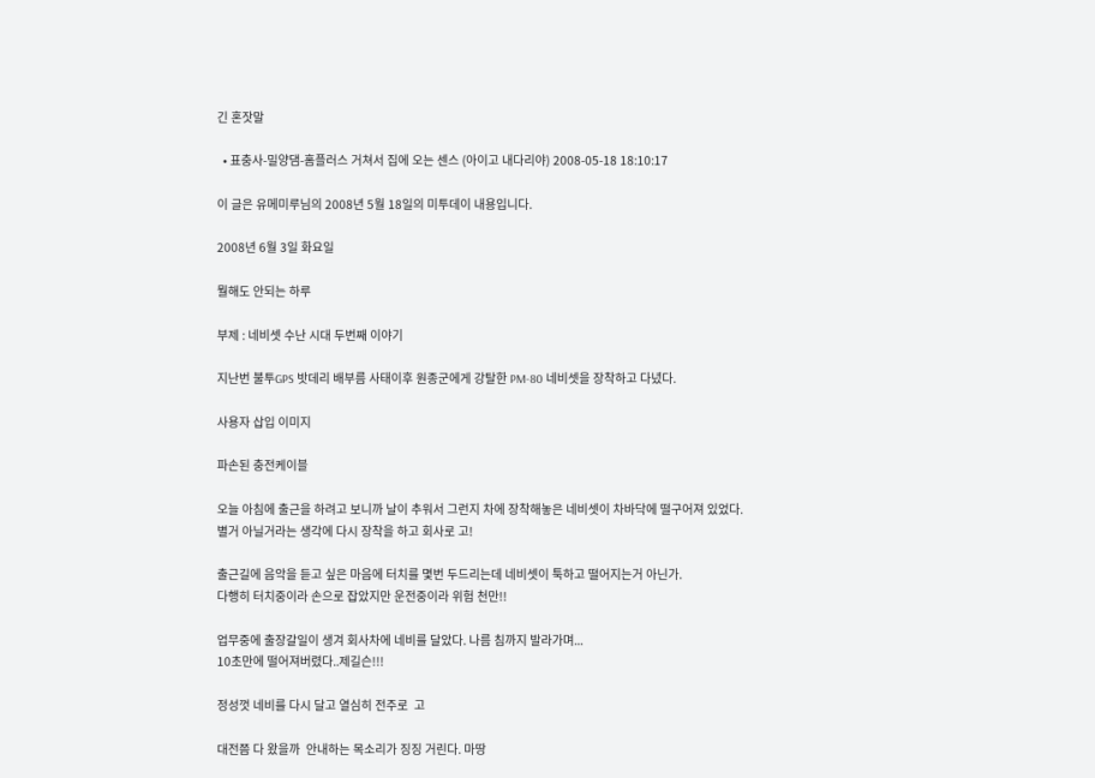긴 혼잣말

  • 표충사-밀양댐-홈플러스 거쳐서 집에 오는 센스 (아이고 내다리야) 2008-05-18 18:10:17

이 글은 유메미루님의 2008년 5월 18일의 미투데이 내용입니다.

2008년 6월 3일 화요일

뭘해도 안되는 하루

부제 : 네비셋 수난 시대 두번째 이야기

지난번 불투GPS 밧데리 배부름 사태이후 원종군에게 강탈한 PM-80 네비셋을 장착하고 다녔다.

사용자 삽입 이미지

파손된 충전케이블

오늘 아침에 출근을 하려고 보니까 날이 추워서 그런지 차에 장착해놓은 네비셋이 차바닥에 떨구어져 있었다.
별거 아닐거라는 생각에 다시 장착을 하고 회사로 고!

출근길에 음악을 듣고 싶은 마음에 터치를 몇번 두드리는데 네비셋이 툭하고 떨어지는거 아닌가.
다행히 터치중이라 손으로 잡았지만 운전중이라 위험 천만!!

업무중에 출장갈일이 생겨 회사차에 네비를 달았다. 나름 침까지 발라가며...
10초만에 떨어져버렸다..제길슨!!!

정성껏 네비를 다시 달고 열심히 전주로  고

대전쯤 다 왔을까  안내하는 목소리가 징징 거린다. 마땅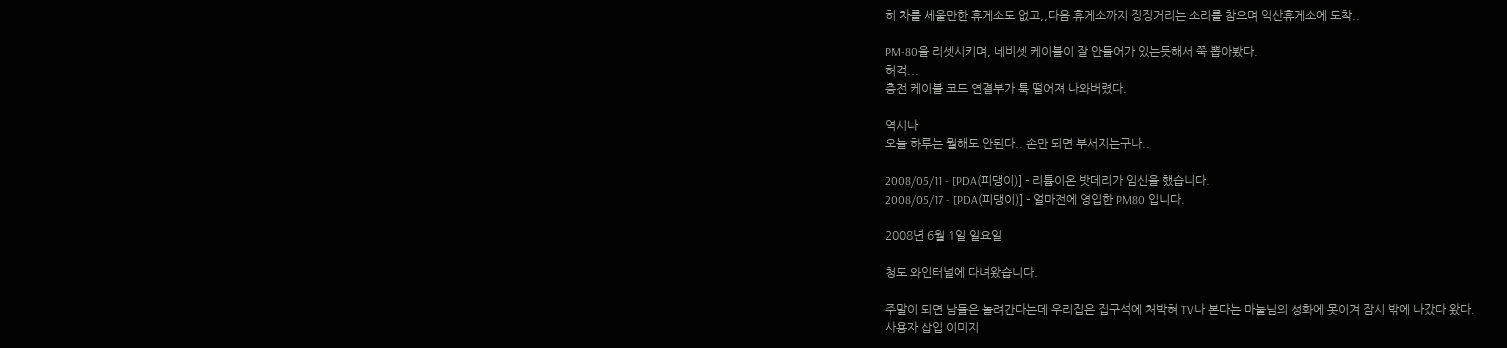히 차를 세울만한 휴게소도 없고,,다음 휴게소까지 징징거리는 소리를 참으며 익산휴게소에 도착..

PM-80을 리셋시키며, 네비셋 케이블이 잘 안들어가 있는듯해서 쭉 뽑아봤다.
허걱...
충전 케이블 코드 연결부가 툭 떨어져 나와버렸다.

역시나
오늘 하루는 뭘해도 안된다.. 손만 되면 부서지는구나..

2008/05/11 - [PDA(피댕이)] - 리튬이온 밧데리가 임신을 했습니다.
2008/05/17 - [PDA(피댕이)] - 얼마전에 영입한 PM80 입니다.

2008년 6월 1일 일요일

청도 와인터널에 다녀왔습니다.

주말이 되면 남들은 놀려간다는데 우리집은 집구석에 처박혀 TV나 본다는 마눌님의 성화에 못이겨 잠시 밖에 나갔다 왔다.
사용자 삽입 이미지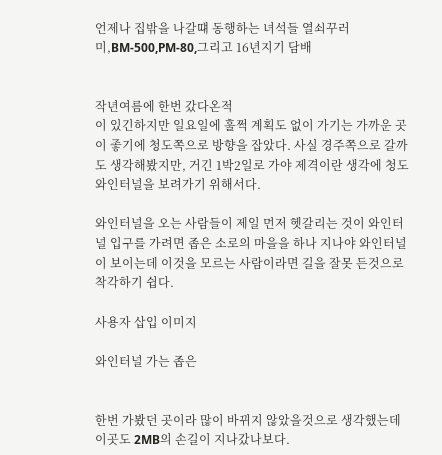언제나 집밖을 나갈떄 동행하는 녀석들 열쇠꾸러미,BM-500,PM-80,그리고 16년지기 담배


작년여름에 한번 갔다온적
이 있긴하지만 일요일에 훌쩍 계획도 없이 가기는 가까운 곳이 좋기에 청도쪽으로 방향을 잡았다. 사실 경주쪽으로 갈까도 생각해봤지만, 거긴 1박2일로 가야 제격이란 생각에 청도 와인터널을 보려가기 위해서다.

와인터널을 오는 사람들이 제일 먼저 헷갈리는 것이 와인터널 입구를 가려면 좁은 소로의 마을을 하나 지나야 와인터널이 보이는데 이것을 모르는 사람이라면 길을 잘못 든것으로 착각하기 쉽다.

사용자 삽입 이미지

와인터널 가는 좁은


한번 가봤던 곳이라 많이 바뀌지 않았을것으로 생각했는데 이곳도 2MB의 손길이 지나갔나보다.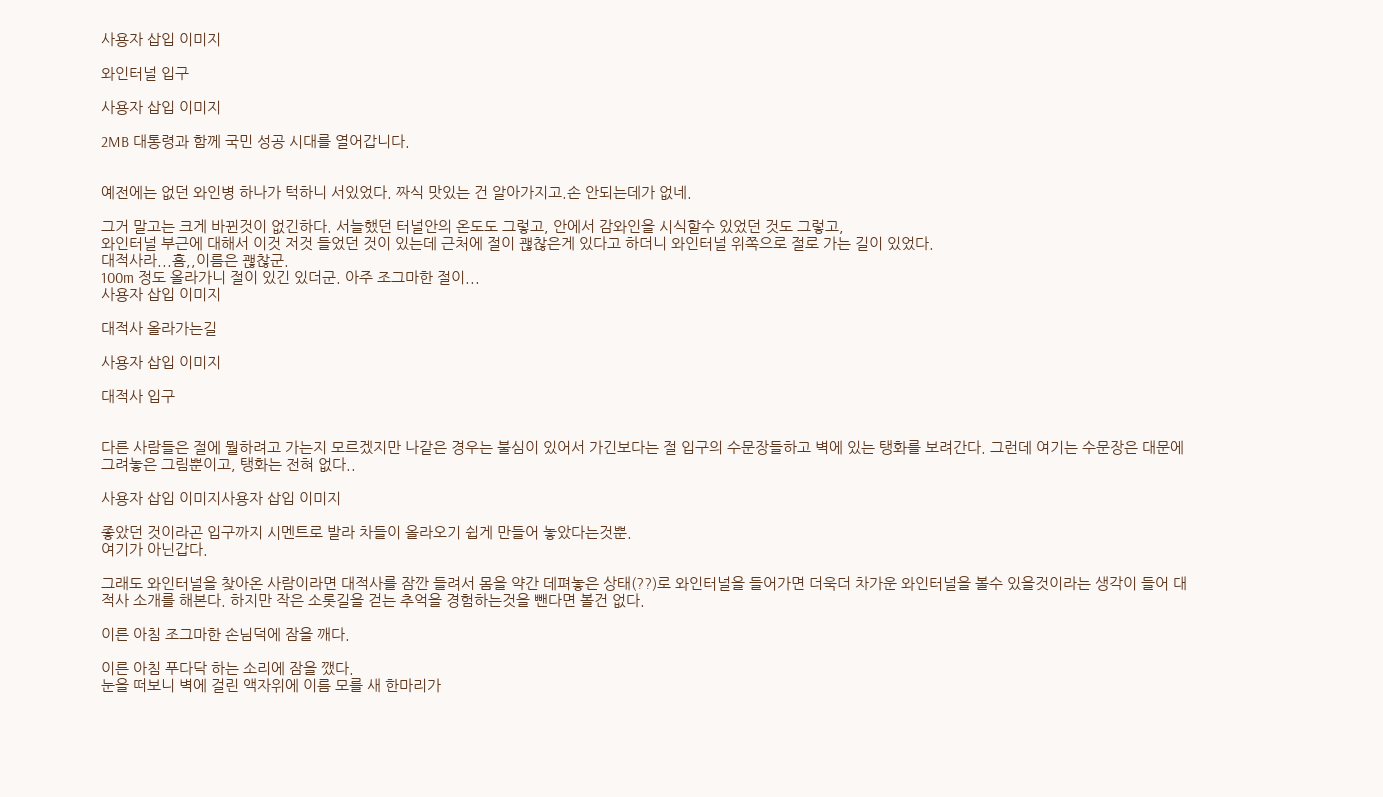사용자 삽입 이미지

와인터널 입구

사용자 삽입 이미지

2MB 대통령과 함께 국민 성공 시대를 열어갑니다.


예전에는 없던 와인병 하나가 턱하니 서있었다. 짜식 맛있는 건 알아가지고.손 안되는데가 없네.

그거 말고는 크게 바뀐것이 없긴하다. 서늘했던 터널안의 온도도 그렇고, 안에서 감와인을 시식할수 있었던 것도 그렇고,
와인터널 부근에 대해서 이것 저것 들었던 것이 있는데 근처에 절이 괞찮은게 있다고 하더니 와인터널 위쪽으로 절로 가는 길이 있었다.
대적사라...흠,,이름은 괞찮군.
100m 정도 올라가니 절이 있긴 있더군. 아주 조그마한 절이...
사용자 삽입 이미지

대적사 올라가는길

사용자 삽입 이미지

대적사 입구


다른 사람들은 절에 뭘하려고 가는지 모르겠지만 나같은 경우는 불심이 있어서 가긴보다는 절 입구의 수문장들하고 벽에 있는 탱화를 보려간다. 그런데 여기는 수문장은 대문에 그려놓은 그림뿐이고, 탱화는 전혀 없다..

사용자 삽입 이미지사용자 삽입 이미지

좋았던 것이라곤 입구까지 시멘트로 발라 차들이 올라오기 쉽게 만들어 놓았다는것뿐.
여기가 아닌갑다.

그래도 와인터널을 찾아온 사람이라면 대적사를 잠깐 들려서 몸을 약간 데펴놓은 상태(??)로 와인터널을 들어가면 더욱더 차가운 와인터널을 볼수 있을것이라는 생각이 들어 대적사 소개를 해본다. 하지만 작은 소롯길을 걷는 추억을 경험하는것을 뺀다면 볼건 없다.

이른 아침 조그마한 손님덕에 잠을 깨다.

이른 아침 푸다닥 하는 소리에 잠을 깼다.
눈을 떠보니 벽에 걸린 액자위에 이름 모를 새 한마리가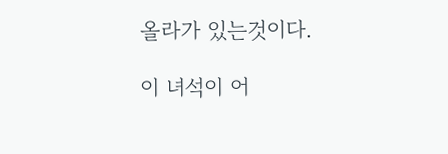올라가 있는것이다.

이 녀석이 어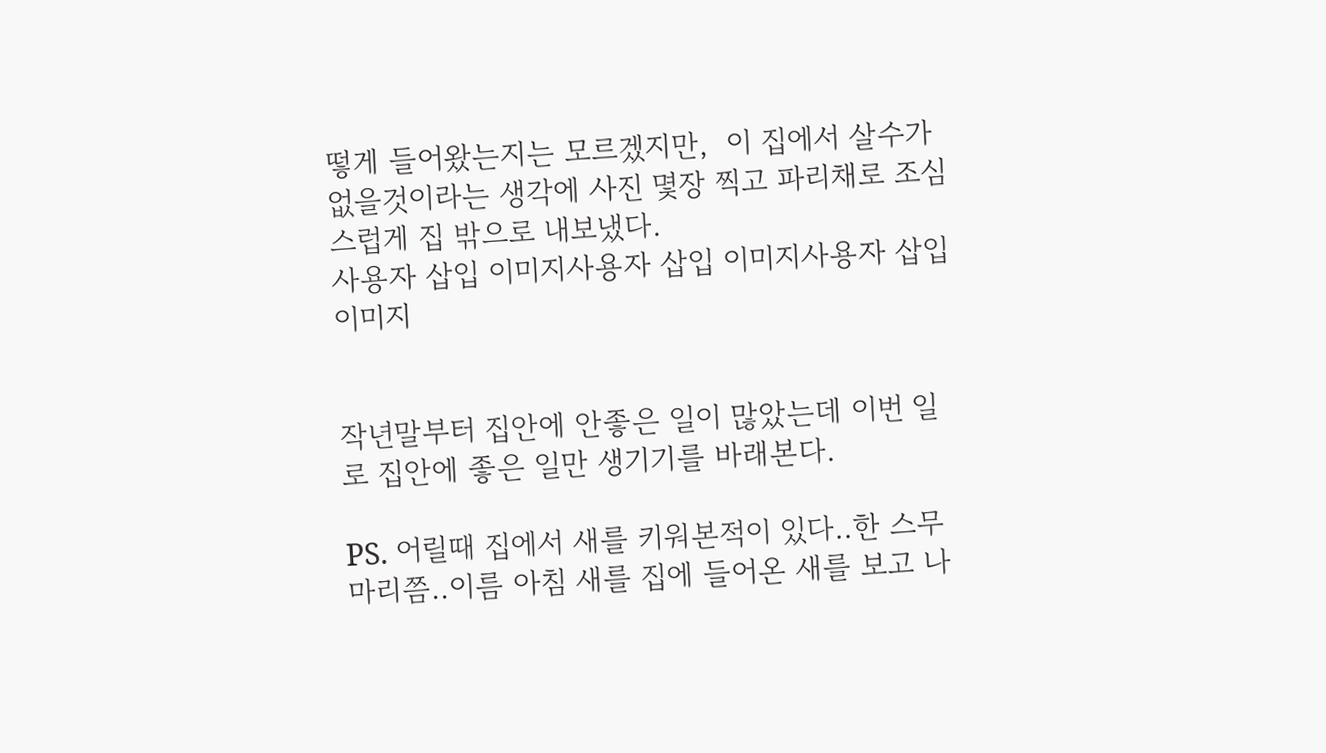떻게 들어왔는지는 모르겠지만,  이 집에서 살수가 없을것이라는 생각에 사진 몇장 찍고 파리채로 조심스럽게 집 밖으로 내보냈다.
사용자 삽입 이미지사용자 삽입 이미지사용자 삽입 이미지


작년말부터 집안에 안좋은 일이 많았는데 이번 일로 집안에 좋은 일만 생기기를 바래본다.

PS. 어릴때 집에서 새를 키워본적이 있다..한 스무마리쯤..이름 아침 새를 집에 들어온 새를 보고 나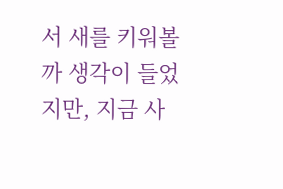서 새를 키워볼까 생각이 들었지만, 지금 사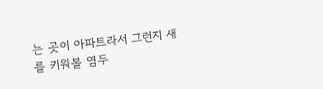는 곳이 아파트라서 그런지 새를 키워볼 염두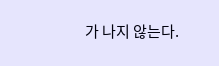가 나지 않는다.